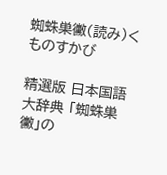蜘蛛巣黴(読み)くものすかび

精選版 日本国語大辞典 「蜘蛛巣黴」の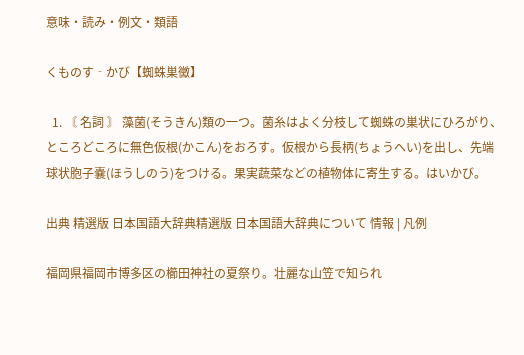意味・読み・例文・類語

くものす‐かび【蜘蛛巣黴】

  1. 〘 名詞 〙 藻菌(そうきん)類の一つ。菌糸はよく分枝して蜘蛛の巣状にひろがり、ところどころに無色仮根(かこん)をおろす。仮根から長柄(ちょうへい)を出し、先端球状胞子嚢(ほうしのう)をつける。果実蔬菜などの植物体に寄生する。はいかび。

出典 精選版 日本国語大辞典精選版 日本国語大辞典について 情報 | 凡例

福岡県福岡市博多区の櫛田神社の夏祭り。壮麗な山笠で知られ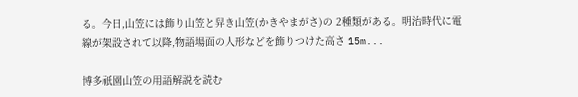る。今日,山笠には飾り山笠と舁き山笠(かきやまがさ)の 2種類がある。明治時代に電線が架設されて以降,物語場面の人形などを飾りつけた高さ 15m...

博多祇園山笠の用語解説を読む